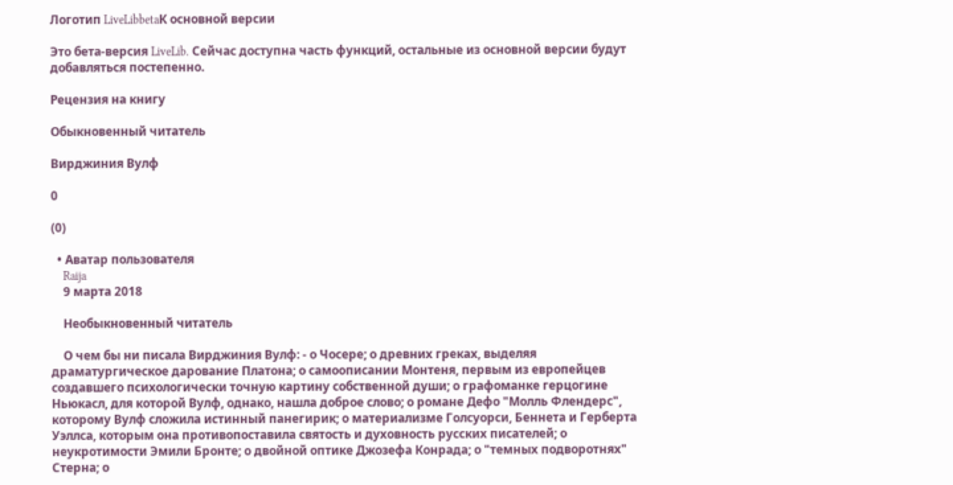Логотип LiveLibbetaК основной версии

Это бета-версия LiveLib. Сейчас доступна часть функций, остальные из основной версии будут добавляться постепенно.

Рецензия на книгу

Обыкновенный читатель

Вирджиния Вулф

0

(0)

  • Аватар пользователя
    Raija
    9 марта 2018

    Необыкновенный читатель

    О чем бы ни писала Вирджиния Вулф: - о Чосере; о древних греках, выделяя драматургическое дарование Платона; о самоописании Монтеня, первым из европейцев создавшего психологически точную картину собственной души; о графоманке герцогине Ньюкасл, для которой Вулф, однако, нашла доброе слово; о романе Дефо "Молль Флендерс", которому Вулф сложила истинный панегирик; о материализме Голсуорси, Беннета и Герберта Уэллса, которым она противопоставила святость и духовность русских писателей; о неукротимости Эмили Бронте; о двойной оптике Джозефа Конрада; о "темных подворотнях" Стерна; о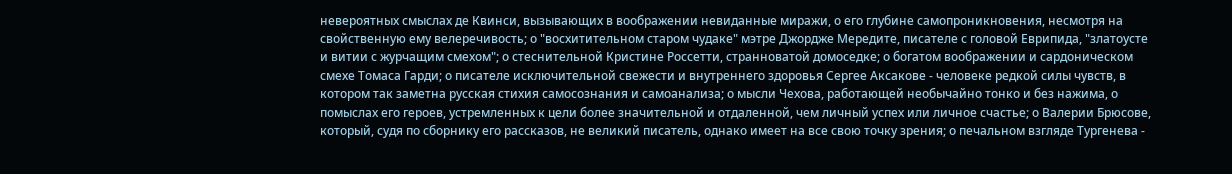невероятных смыслах де Квинси, вызывающих в воображении невиданные миражи, о его глубине самопроникновения, несмотря на свойственную ему велеречивость; о "восхитительном старом чудаке" мэтре Джордже Мередите, писателе с головой Еврипида, "златоусте и витии с журчащим смехом"; о стеснительной Кристине Россетти, странноватой домоседке; о богатом воображении и сардоническом смехе Томаса Гарди; о писателе исключительной свежести и внутреннего здоровья Сергее Аксакове - человеке редкой силы чувств, в котором так заметна русская стихия самосознания и самоанализа; о мысли Чехова, работающей необычайно тонко и без нажима, о помыслах его героев, устремленных к цели более значительной и отдаленной, чем личный успех или личное счастье; о Валерии Брюсове, который, судя по сборнику его рассказов, не великий писатель, однако имеет на все свою точку зрения; о печальном взгляде Тургенева -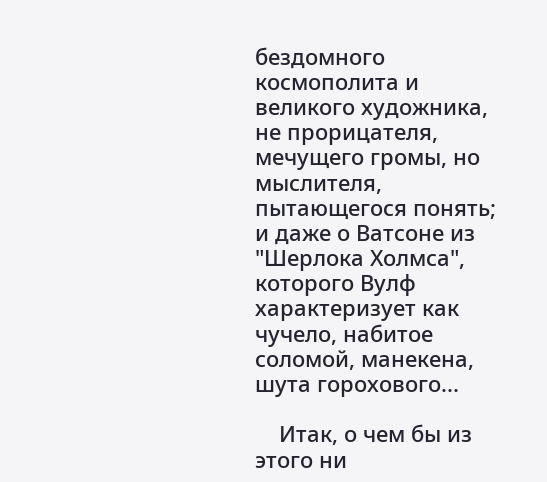бездомного космополита и великого художника, не прорицателя, мечущего громы, но мыслителя, пытающегося понять; и даже о Ватсоне из "Шерлока Холмса", которого Вулф характеризует как чучело, набитое соломой, манекена, шута горохового...

    Итак, о чем бы из этого ни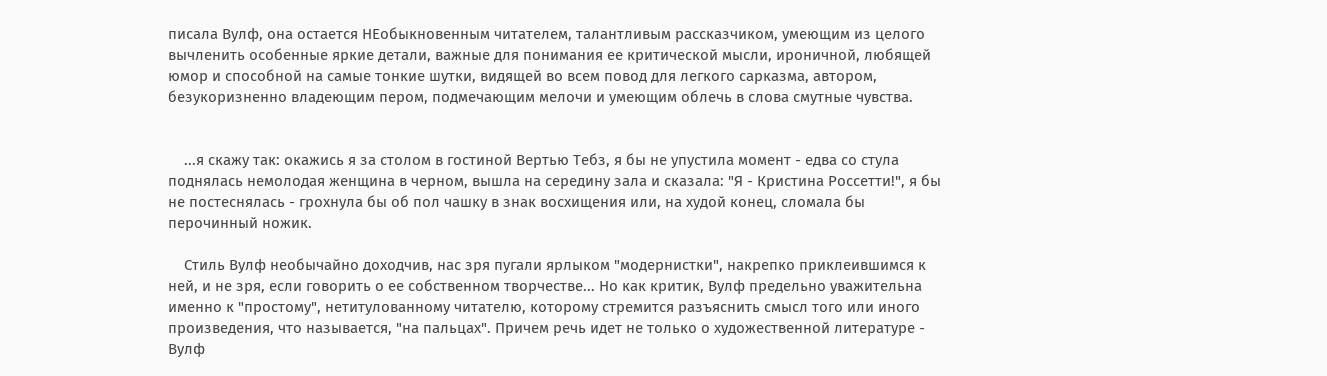писала Вулф, она остается НЕобыкновенным читателем, талантливым рассказчиком, умеющим из целого вычленить особенные яркие детали, важные для понимания ее критической мысли, ироничной, любящей юмор и способной на самые тонкие шутки, видящей во всем повод для легкого сарказма, автором, безукоризненно владеющим пером, подмечающим мелочи и умеющим облечь в слова смутные чувства.


    ...я скажу так: окажись я за столом в гостиной Вертью Тебз, я бы не упустила момент - едва со стула поднялась немолодая женщина в черном, вышла на середину зала и сказала: "Я - Кристина Россетти!", я бы не постеснялась - грохнула бы об пол чашку в знак восхищения или, на худой конец, сломала бы перочинный ножик.

    Стиль Вулф необычайно доходчив, нас зря пугали ярлыком "модернистки", накрепко приклеившимся к ней, и не зря, если говорить о ее собственном творчестве... Но как критик, Вулф предельно уважительна именно к "простому", нетитулованному читателю, которому стремится разъяснить смысл того или иного произведения, что называется, "на пальцах". Причем речь идет не только о художественной литературе - Вулф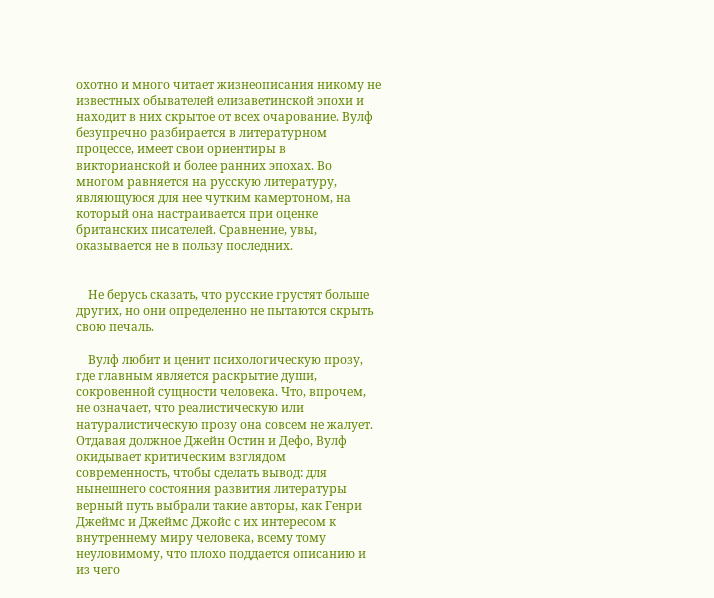охотно и много читает жизнеописания никому не известных обывателей елизаветинской эпохи и находит в них скрытое от всех очарование. Вулф безупречно разбирается в литературном процессе, имеет свои ориентиры в викторианской и более ранних эпохах. Во многом равняется на русскую литературу, являющуюся для нее чутким камертоном, на который она настраивается при оценке британских писателей. Сравнение, увы, оказывается не в пользу последних.


    Не берусь сказать, что русские грустят больше других, но они определенно не пытаются скрыть свою печаль.

    Вулф любит и ценит психологическую прозу, где главным является раскрытие души, сокровенной сущности человека. Что, впрочем, не означает, что реалистическую или натуралистическую прозу она совсем не жалует. Отдавая должное Джейн Остин и Дефо, Вулф окидывает критическим взглядом современность, чтобы сделать вывод: для нынешнего состояния развития литературы верный путь выбрали такие авторы, как Генри Джеймс и Джеймс Джойс с их интересом к внутреннему миру человека, всему тому неуловимому, что плохо поддается описанию и из чего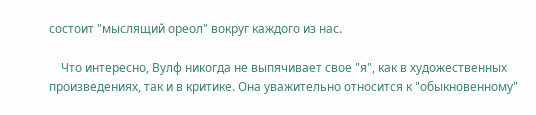состоит "мыслящий ореол" вокруг каждого из нас.

    Что интересно, Вулф никогда не выпячивает свое "я", как в художественных произведениях, так и в критике. Она уважительно относится к "обыкновенному"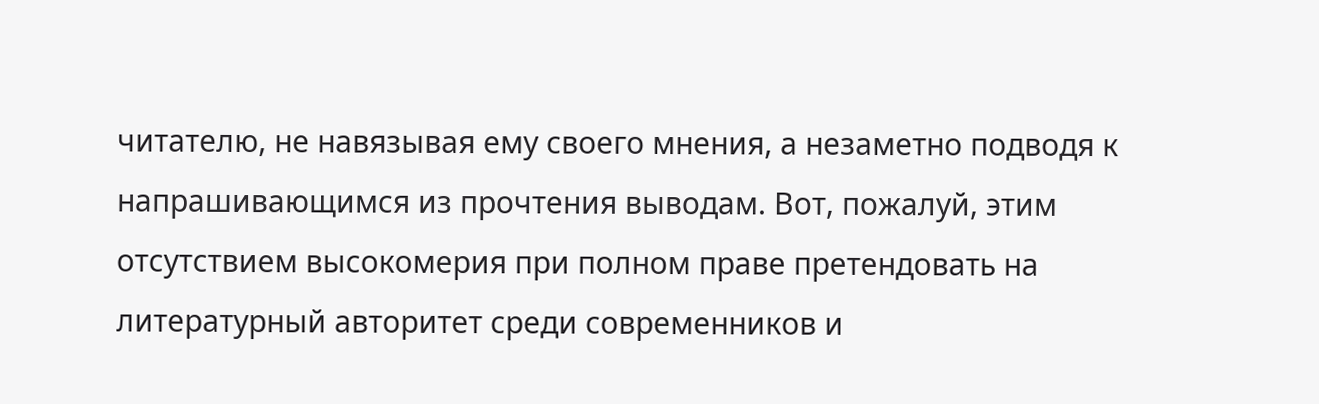читателю, не навязывая ему своего мнения, а незаметно подводя к напрашивающимся из прочтения выводам. Вот, пожалуй, этим отсутствием высокомерия при полном праве претендовать на литературный авторитет среди современников и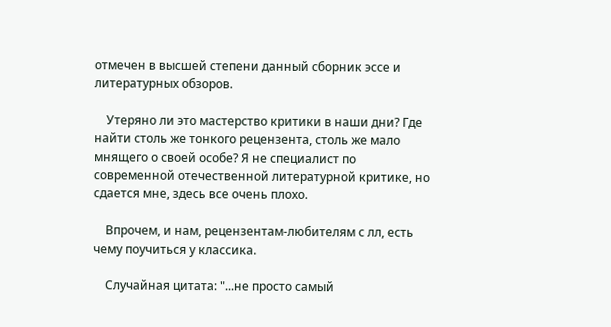отмечен в высшей степени данный сборник эссе и литературных обзоров.

    Утеряно ли это мастерство критики в наши дни? Где найти столь же тонкого рецензента, столь же мало мнящего о своей особе? Я не специалист по современной отечественной литературной критике, но сдается мне, здесь все очень плохо.

    Впрочем, и нам, рецензентам-любителям с лл, есть чему поучиться у классика.

    Случайная цитата: "...не просто самый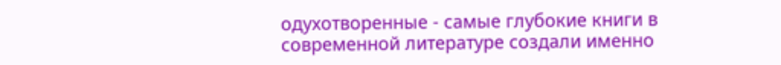одухотворенные - самые глубокие книги в современной литературе создали именно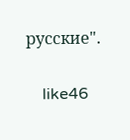русские".

    like46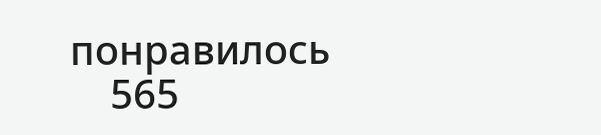понравилось
    565